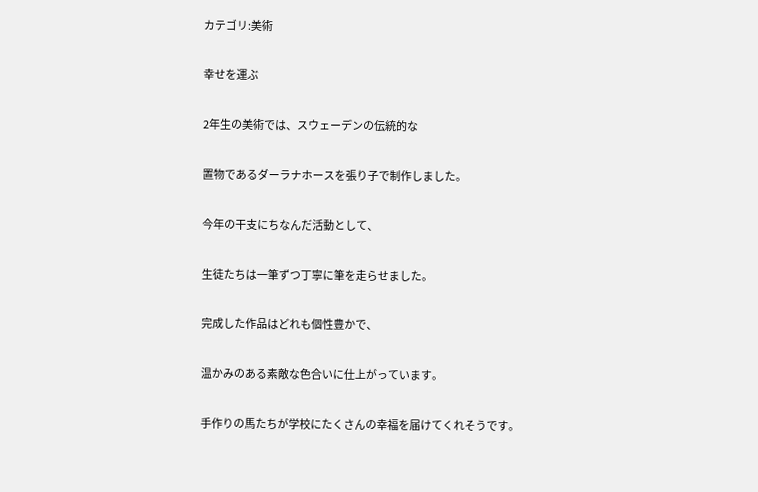カテゴリ:美術

幸せを運ぶ

2年生の美術では、スウェーデンの伝統的な

置物であるダーラナホースを張り子で制作しました。

今年の干支にちなんだ活動として、

生徒たちは一筆ずつ丁寧に筆を走らせました。

完成した作品はどれも個性豊かで、

温かみのある素敵な色合いに仕上がっています。

手作りの馬たちが学校にたくさんの幸福を届けてくれそうです。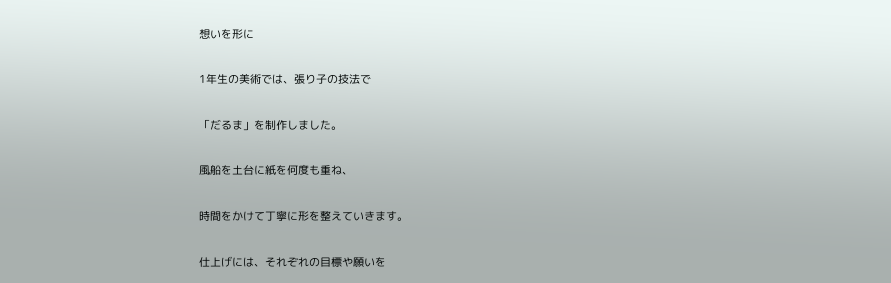想いを形に

1年生の美術では、張り子の技法で

「だるま」を制作しました。

風船を土台に紙を何度も重ね、

時間をかけて丁寧に形を整えていきます。

仕上げには、それぞれの目標や願いを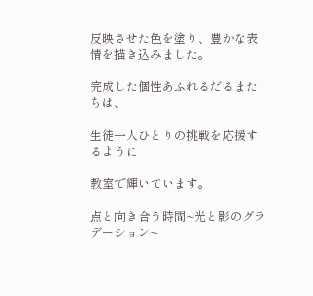反映させた色を塗り、豊かな表情を描き込みました。

完成した個性あふれるだるまたちは、

生徒一人ひとりの挑戦を応援するように

教室で輝いています。

点と向き合う時間~光と影のグラデーション~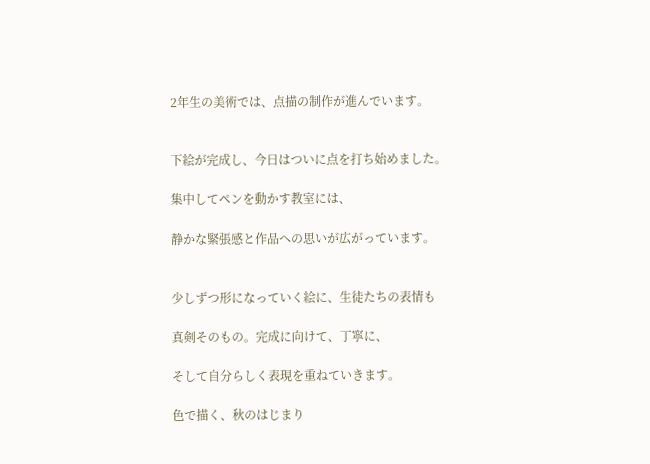2年生の美術では、点描の制作が進んでいます。


下絵が完成し、今日はついに点を打ち始めました。

集中してペンを動かす教室には、

静かな緊張感と作品への思いが広がっています。


少しずつ形になっていく絵に、生徒たちの表情も

真剣そのもの。完成に向けて、丁寧に、

そして自分らしく表現を重ねていきます。

色で描く、秋のはじまり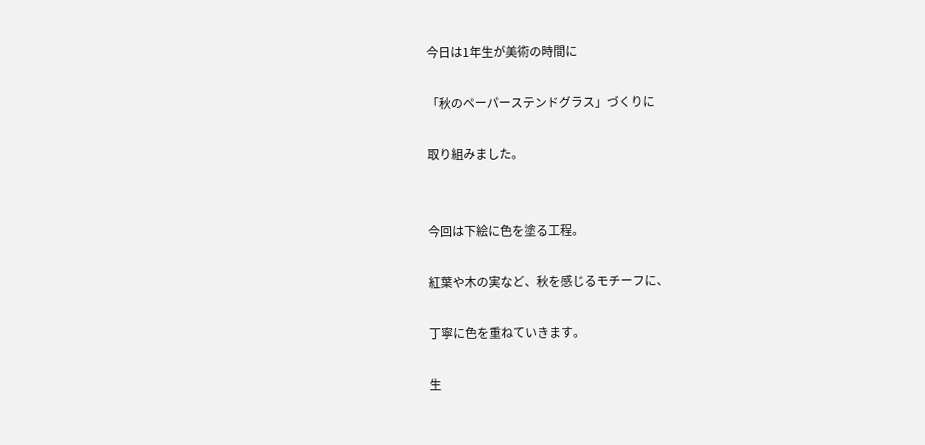今日は1年生が美術の時間に

「秋のペーパーステンドグラス」づくりに

取り組みました。


今回は下絵に色を塗る工程。

紅葉や木の実など、秋を感じるモチーフに、

丁寧に色を重ねていきます。

生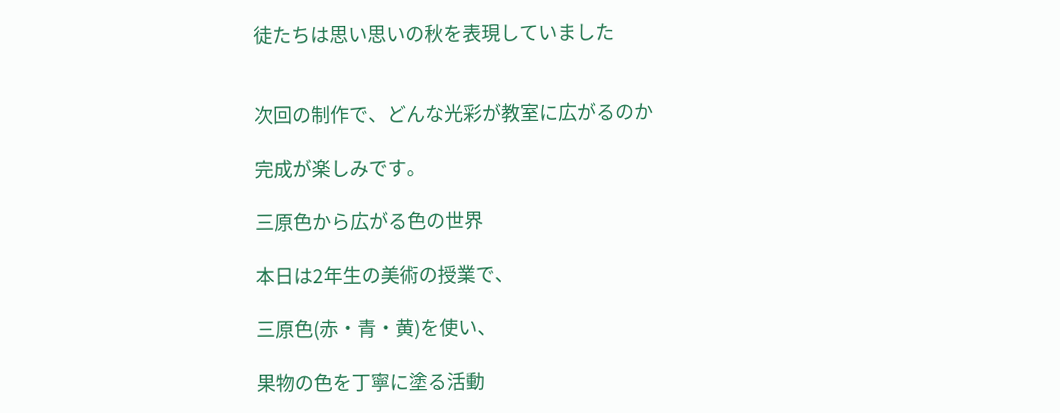徒たちは思い思いの秋を表現していました


次回の制作で、どんな光彩が教室に広がるのか

完成が楽しみです。

三原色から広がる色の世界

本日は2年生の美術の授業で、

三原色(赤・青・黄)を使い、

果物の色を丁寧に塗る活動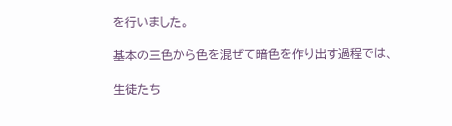を行いました。

基本の三色から色を混ぜて暗色を作り出す過程では、

生徒たち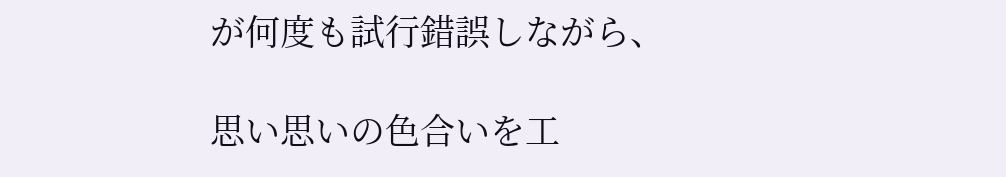が何度も試行錯誤しながら、

思い思いの色合いを工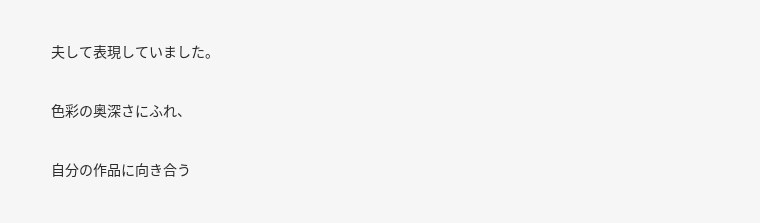夫して表現していました。

色彩の奥深さにふれ、

自分の作品に向き合う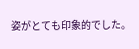姿がとても印象的でした。